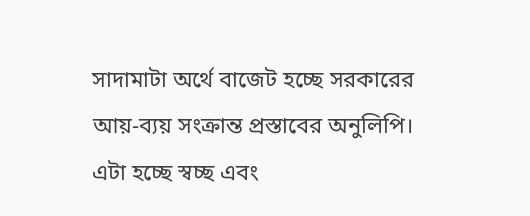সাদামাটা অর্থে বাজেট হচ্ছে সরকারের আয়-ব্যয় সংক্রান্ত প্রস্তাবের অনুলিপি। এটা হচ্ছে স্বচ্ছ এবং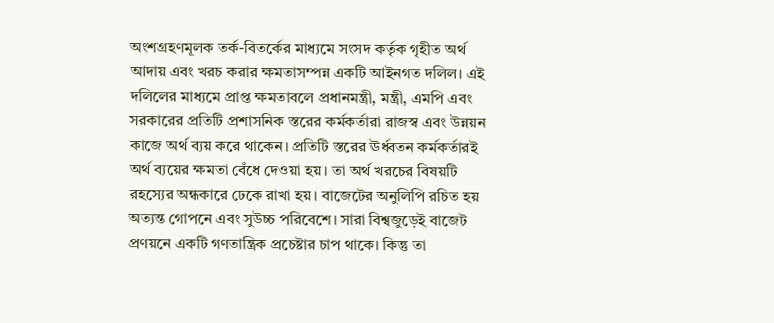অংশগ্রহণমূলক তর্ক-বিতর্কের মাধ্যমে সংসদ কর্তৃক গৃহীত অর্থ আদায় এবং খরচ করার ক্ষমতাসম্পন্ন একটি আইনগত দলিল। এই দলিলের মাধ্যমে প্রাপ্ত ক্ষমতাবলে প্রধানমন্ত্রী, মন্ত্রী, এমপি এবং সরকারের প্রতিটি প্রশাসনিক স্তরের কর্মকর্তারা রাজস্ব এবং উন্নয়ন কাজে অর্থ ব্যয় করে থাকেন। প্রতিটি স্তরের ঊর্ধ্বতন কর্মকর্তারই অর্থ ব্যয়ের ক্ষমতা বেঁধে দেওয়া হয়। তা অর্থ খরচের বিষয়টি রহস্যের অন্ধকারে ঢেকে রাখা হয়। বাজেটের অনুলিপি রচিত হয় অত্যন্ত গোপনে এবং সুউচ্চ পরিবেশে। সারা বিশ্বজুড়েই বাজেট প্রণয়নে একটি গণতান্ত্রিক প্রচেষ্টার চাপ থাকে। কিন্তু তা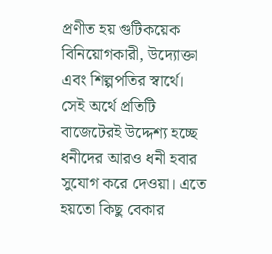প্রণীত হয় গুটিকয়েক বিনিয়োগকারী, উদ্যোক্তা এবং শিল্পপতির স্বার্থে। সেই অর্থে প্রতিটি বাজেটেরই উদ্দেশ্য হচ্ছে ধনীদের আরও ধনী হবার সুযোগ করে দেওয়া। এতে হয়তো কিছু বেকার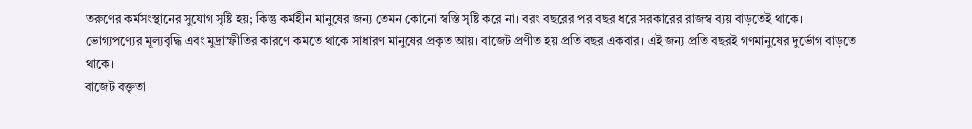তরুণের কর্মসংস্থানের সুযোগ সৃষ্টি হয়; কিন্তু কর্মহীন মানুষের জন্য তেমন কোনো স্বস্তি সৃষ্টি করে না। বরং বছরের পর বছর ধরে সরকারের রাজস্ব ব্যয় বাড়তেই থাকে। ভোগ্যপণ্যের মূল্যবৃদ্ধি এবং মুদ্রাস্ফীতির কারণে কমতে থাকে সাধারণ মানুষের প্রকৃত আয়। বাজেট প্রণীত হয় প্রতি বছর একবার। এই জন্য প্রতি বছরই গণমানুষের দুর্ভোগ বাড়তে থাকে।
বাজেট বক্তৃতা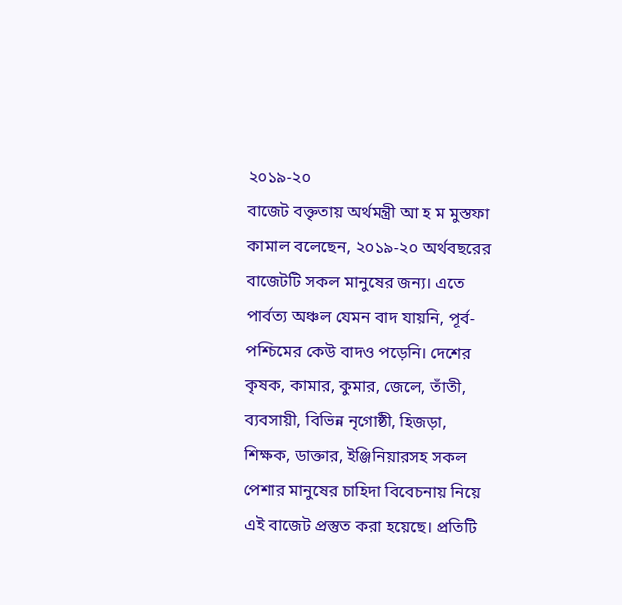২০১৯-২০
বাজেট বক্তৃতায় অর্থমন্ত্রী আ হ ম মুস্তফা কামাল বলেছেন, ২০১৯-২০ অর্থবছরের বাজেটটি সকল মানুষের জন্য। এতে পার্বত্য অঞ্চল যেমন বাদ যায়নি, পূর্ব-পশ্চিমের কেউ বাদও পড়েনি। দেশের কৃষক, কামার, কুমার, জেলে, তাঁতী, ব্যবসায়ী, বিভিন্ন নৃগোষ্ঠী, হিজড়া, শিক্ষক, ডাক্তার, ইঞ্জিনিয়ারসহ সকল পেশার মানুষের চাহিদা বিবেচনায় নিয়ে এই বাজেট প্রস্তুত করা হয়েছে। প্রতিটি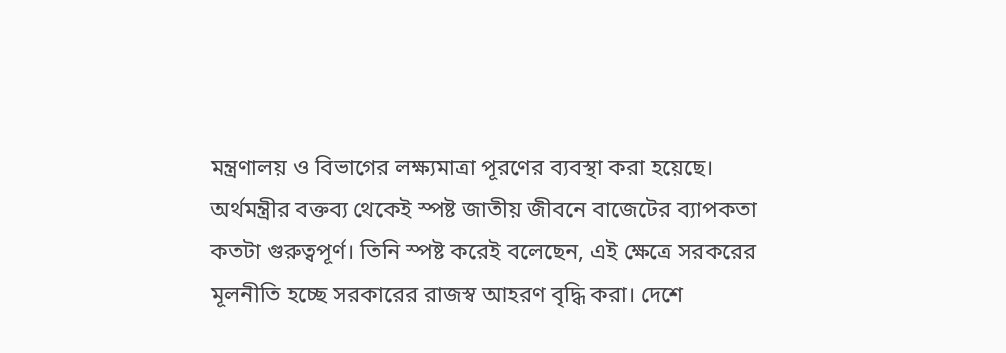মন্ত্রণালয় ও বিভাগের লক্ষ্যমাত্রা পূরণের ব্যবস্থা করা হয়েছে। অর্থমন্ত্রীর বক্তব্য থেকেই স্পষ্ট জাতীয় জীবনে বাজেটের ব্যাপকতা কতটা গুরুত্বপূর্ণ। তিনি স্পষ্ট করেই বলেছেন, এই ক্ষেত্রে সরকরের মূলনীতি হচ্ছে সরকারের রাজস্ব আহরণ বৃদ্ধি করা। দেশে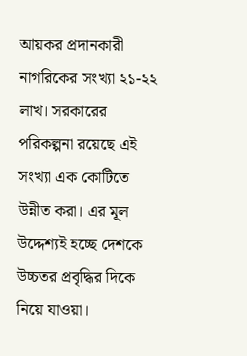আয়কর প্রদানকারী নাগরিকের সংখ্যা ২১-২২ লাখ। সরকারের পরিকল্পনা রয়েছে এই সংখ্যা এক কোটিতে উন্নীত করা। এর মূল উদ্দেশ্যই হচ্ছে দেশকে উচ্চতর প্রবৃদ্ধির দিকে নিয়ে যাওয়া।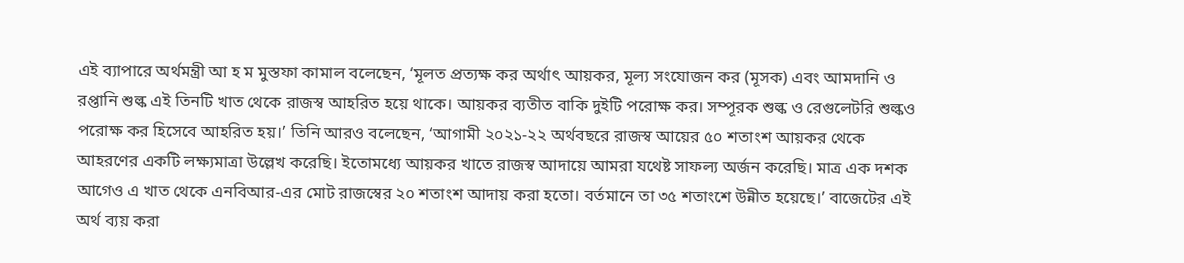এই ব্যাপারে অর্থমন্ত্রী আ হ ম মুস্তফা কামাল বলেছেন, ‘মূলত প্রত্যক্ষ কর অর্থাৎ আয়কর, মূল্য সংযোজন কর (মূসক) এবং আমদানি ও রপ্তানি শুল্ক এই তিনটি খাত থেকে রাজস্ব আহরিত হয়ে থাকে। আয়কর ব্যতীত বাকি দুইটি পরোক্ষ কর। সম্পূরক শুল্ক ও রেগুলেটরি শুল্কও পরোক্ষ কর হিসেবে আহরিত হয়।’ তিনি আরও বলেছেন, ‘আগামী ২০২১-২২ অর্থবছরে রাজস্ব আয়ের ৫০ শতাংশ আয়কর থেকে আহরণের একটি লক্ষ্যমাত্রা উল্লেখ করেছি। ইতোমধ্যে আয়কর খাতে রাজস্ব আদায়ে আমরা যথেষ্ট সাফল্য অর্জন করেছি। মাত্র এক দশক আগেও এ খাত থেকে এনবিআর-এর মোট রাজস্বের ২০ শতাংশ আদায় করা হতো। বর্তমানে তা ৩৫ শতাংশে উন্নীত হয়েছে।’ বাজেটের এই অর্থ ব্যয় করা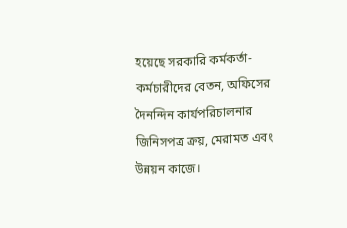হয়েছে সরকারি কর্মকর্তা-কর্মচারীদের বেতন, অফিসের দৈনন্দিন কার্যপরিচালনার জিনিসপত্র ক্রয়, মেরামত এবং উন্নয়ন কাজে।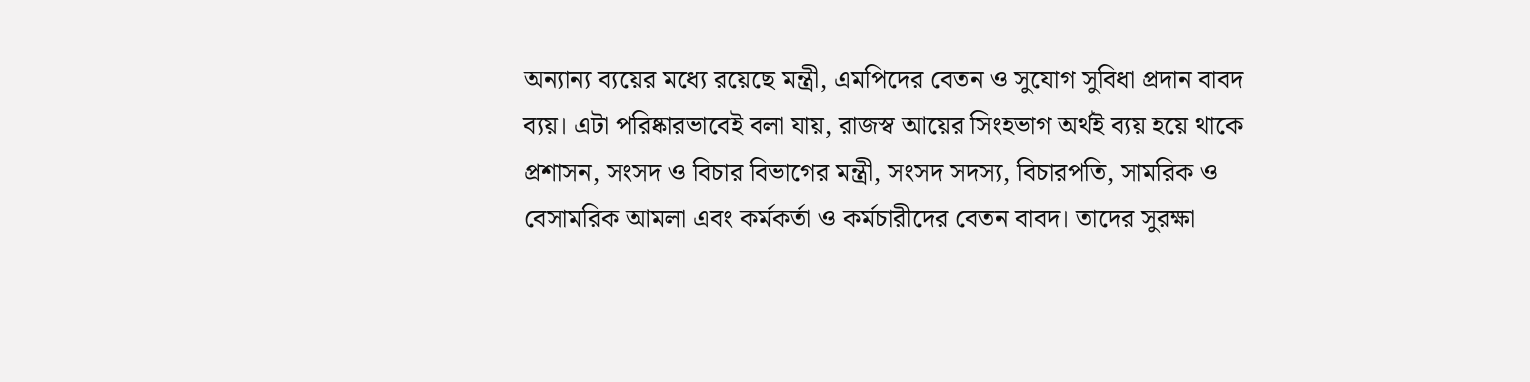অন্যান্য ব্যয়ের মধ্যে রয়েছে মন্ত্রী, এমপিদের বেতন ও সুযোগ সুবিধা প্রদান বাবদ ব্যয়। এটা পরিষ্কারভাবেই বলা যায়, রাজস্ব আয়ের সিংহভাগ অর্থই ব্যয় হয়ে থাকে প্রশাসন, সংসদ ও বিচার বিভাগের মন্ত্রী, সংসদ সদস্য, বিচারপতি, সামরিক ও বেসামরিক আমলা এবং কর্মকর্তা ও কর্মচারীদের বেতন বাবদ। তাদের সুরক্ষা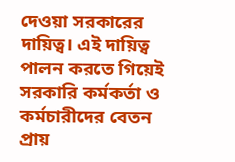দেওয়া সরকারের দায়িত্ব। এই দায়িত্ব পালন করতে গিয়েই সরকারি কর্মকর্তা ও কর্মচারীদের বেতন প্রায়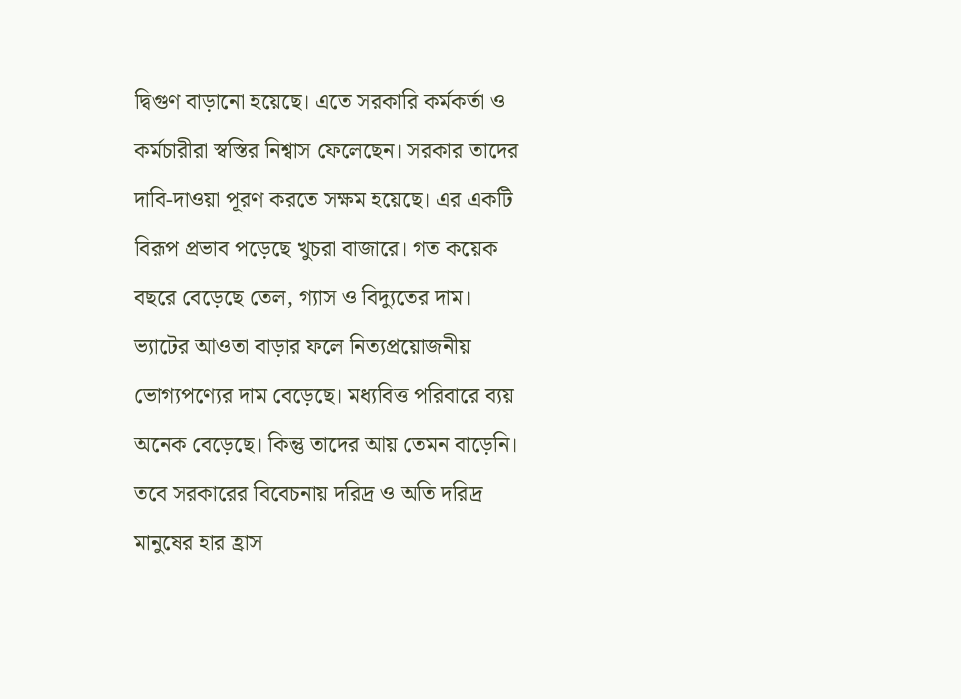দ্বিগুণ বাড়ানো হয়েছে। এতে সরকারি কর্মকর্তা ও কর্মচারীরা স্বস্তির নিশ্বাস ফেলেছেন। সরকার তাদের দাবি-দাওয়া পূরণ করতে সক্ষম হয়েছে। এর একটি বিরূপ প্রভাব পড়েছে খুচরা বাজারে। গত কয়েক বছরে বেড়েছে তেল, গ্যাস ও বিদ্যুতের দাম। ভ্যাটের আওতা বাড়ার ফলে নিত্যপ্রয়োজনীয় ভোগ্যপণ্যের দাম বেড়েছে। মধ্যবিত্ত পরিবারে ব্যয় অনেক বেড়েছে। কিন্তু তাদের আয় তেমন বাড়েনি। তবে সরকারের বিবেচনায় দরিদ্র ও অতি দরিদ্র মানুষের হার হ্রাস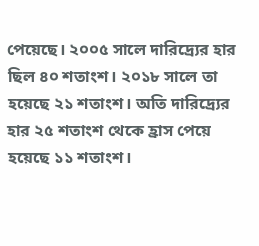পেয়েছে। ২০০৫ সালে দারিদ্র্যের হার ছিল ৪০ শতাংশ। ২০১৮ সালে তা হয়েছে ২১ শতাংশ। অতি দারিদ্র্যের হার ২৫ শতাংশ থেকে হ্রাস পেয়ে হয়েছে ১১ শতাংশ।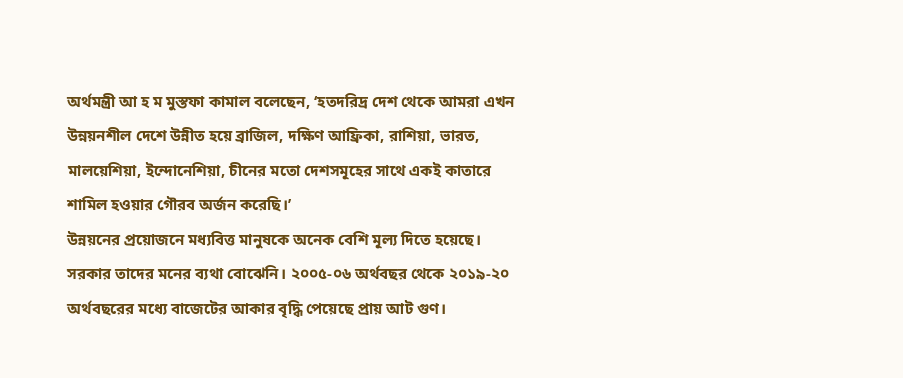অর্থমন্ত্রী আ হ ম মুস্তফা কামাল বলেছেন, ‘হতদরিদ্র দেশ থেকে আমরা এখন উন্নয়নশীল দেশে উন্নীত হয়ে ব্রাজিল, দক্ষিণ আফ্রিকা, রাশিয়া, ভারত, মালয়েশিয়া, ইন্দোনেশিয়া, চীনের মতো দেশসমূহের সাথে একই কাতারে শামিল হওয়ার গৌরব অর্জন করেছি।’
উন্নয়নের প্রয়োজনে মধ্যবিত্ত মানুষকে অনেক বেশি মূল্য দিতে হয়েছে। সরকার তাদের মনের ব্যথা বোঝেনি। ২০০৫-০৬ অর্থবছর থেকে ২০১৯-২০ অর্থবছরের মধ্যে বাজেটের আকার বৃদ্ধি পেয়েছে প্রায় আট গুণ।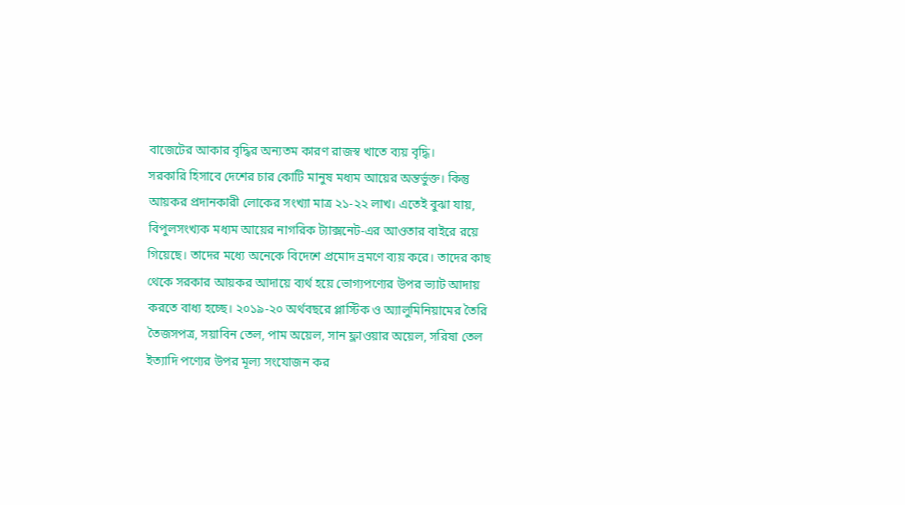বাজেটের আকার বৃদ্ধির অন্যতম কারণ রাজস্ব খাতে ব্যয় বৃদ্ধি।
সরকারি হিসাবে দেশের চার কোটি মানুষ মধ্যম আয়ের অন্তর্ভুক্ত। কিন্তু আয়কর প্রদানকারী লোকের সংখ্যা মাত্র ২১-২২ লাখ। এতেই বুঝা যায়, বিপুলসংখ্যক মধ্যম আয়ের নাগরিক ট্যাক্সনেট-এর আওতার বাইরে রয়ে গিয়েছে। তাদের মধ্যে অনেকে বিদেশে প্রমোদ ভ্রমণে ব্যয় করে। তাদের কাছ থেকে সরকার আয়কর আদায়ে ব্যর্থ হয়ে ভোগ্যপণ্যের উপর ভ্যাট আদায় করতে বাধ্য হচ্ছে। ২০১৯-২০ অর্থবছরে প্লাস্টিক ও অ্যালুমিনিয়ামের তৈরি তৈজসপত্র, সয়াবিন তেল, পাম অয়েল, সান ফ্লাওয়ার অয়েল, সরিষা তেল ইত্যাদি পণ্যের উপর মূল্য সংযোজন কর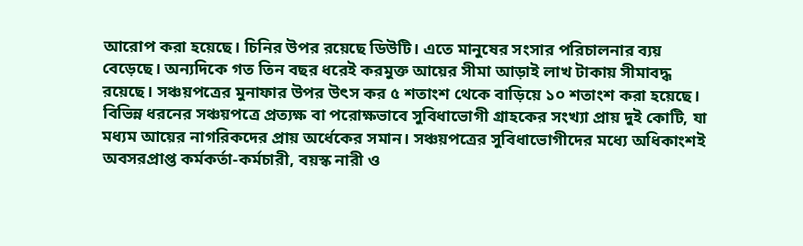আরোপ করা হয়েছে। চিনির উপর রয়েছে ডিউটি। এতে মানুষের সংসার পরিচালনার ব্যয় বেড়েছে। অন্যদিকে গত তিন বছর ধরেই করমুক্ত আয়ের সীমা আড়াই লাখ টাকায় সীমাবদ্ধ রয়েছে। সঞ্চয়পত্রের মুনাফার উপর উৎস কর ৫ শতাংশ থেকে বাড়িয়ে ১০ শতাংশ করা হয়েছে।
বিভিন্ন ধরনের সঞ্চয়পত্রে প্রত্যক্ষ বা পরোক্ষভাবে সুবিধাভোগী গ্রাহকের সংখ্যা প্রায় দুই কোটি, যা মধ্যম আয়ের নাগরিকদের প্রায় অর্ধেকের সমান। সঞ্চয়পত্রের সুবিধাভোগীদের মধ্যে অধিকাংশই অবসরপ্রাপ্ত কর্মকর্তা-কর্মচারী, বয়স্ক নারী ও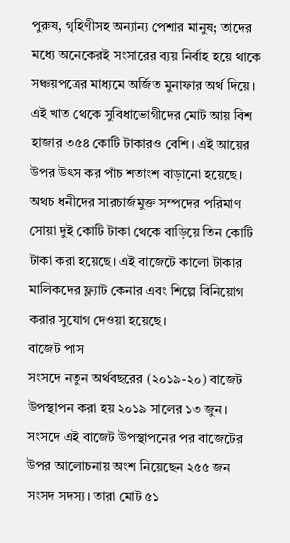পুরুষ, গৃহিণীসহ অন্যান্য পেশার মানুষ; তাদের মধ্যে অনেকেরই সংসারের ব্যয় নির্বাহ হয়ে থাকে সঞ্চয়পত্রের মাধ্যমে অর্জিত মুনাফার অর্থ দিয়ে। এই খাত থেকে সুবিধাভোগীদের মোট আয় বিশ হাজার ৩৫৪ কোটি টাকারও বেশি। এই আয়ের উপর উৎস কর পাঁচ শতাংশ বাড়ানো হয়েছে। অথচ ধনীদের সারচার্জমুক্ত সম্পদের পরিমাণ সোয়া দুই কোটি টাকা থেকে বাড়িয়ে তিন কোটি টাকা করা হয়েছে। এই বাজেটে কালো টাকার মালিকদের ফ্ল্যাট কেনার এবং শিল্পে বিনিয়োগ করার সুযোগ দেওয়া হয়েছে।
বাজেট পাস
সংসদে নতুন অর্থবছরের (২০১৯-২০) বাজেট উপস্থাপন করা হয় ২০১৯ সালের ১৩ জুন। সংসদে এই বাজেট উপস্থাপনের পর বাজেটের উপর আলোচনায় অংশ নিয়েছেন ২৫৫ জন সংসদ সদস্য। তারা মোট ৫১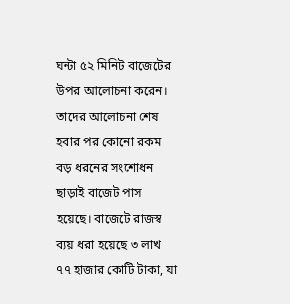ঘন্টা ৫২ মিনিট বাজেটের উপর আলোচনা করেন। তাদের আলোচনা শেষ হবার পর কোনো রকম বড় ধরনের সংশোধন ছাড়াই বাজেট পাস হয়েছে। বাজেটে রাজস্ব ব্যয় ধরা হয়েছে ৩ লাখ ৭৭ হাজার কোটি টাকা, যা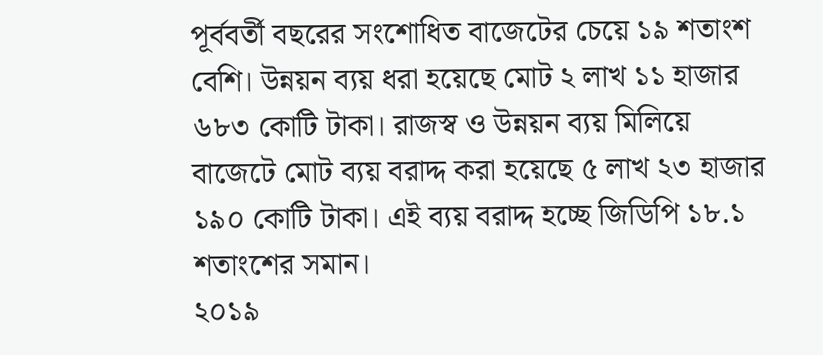পূর্ববর্তী বছরের সংশোধিত বাজেটের চেয়ে ১৯ শতাংশ বেশি। উন্নয়ন ব্যয় ধরা হয়েছে মোট ২ লাখ ১১ হাজার ৬৮৩ কোটি টাকা। রাজস্ব ও উন্নয়ন ব্যয় মিলিয়ে বাজেটে মোট ব্যয় বরাদ্দ করা হয়েছে ৫ লাখ ২৩ হাজার ১৯০ কোটি টাকা। এই ব্যয় বরাদ্দ হচ্ছে জিডিপি ১৮.১ শতাংশের সমান।
২০১৯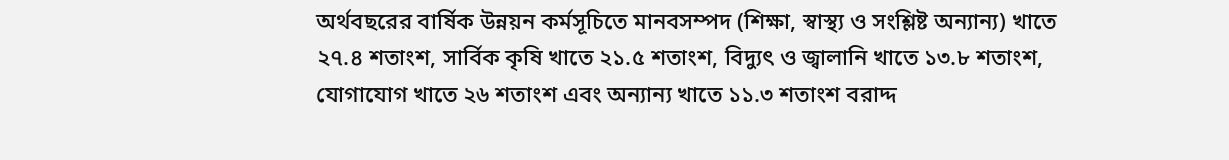অর্থবছরের বার্ষিক উন্নয়ন কর্মসূচিতে মানবসম্পদ (শিক্ষা, স্বাস্থ্য ও সংশ্লিষ্ট অন্যান্য) খাতে ২৭.৪ শতাংশ, সার্বিক কৃষি খাতে ২১.৫ শতাংশ, বিদ্যুৎ ও জ্বালানি খাতে ১৩.৮ শতাংশ, যোগাযোগ খাতে ২৬ শতাংশ এবং অন্যান্য খাতে ১১.৩ শতাংশ বরাদ্দ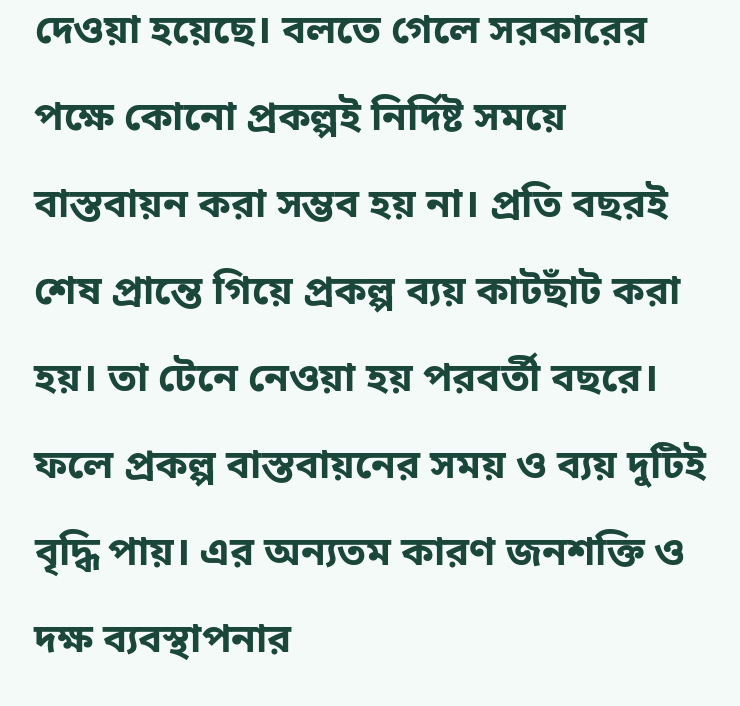দেওয়া হয়েছে। বলতে গেলে সরকারের পক্ষে কোনো প্রকল্পই নির্দিষ্ট সময়ে বাস্তবায়ন করা সম্ভব হয় না। প্রতি বছরই শেষ প্রান্তে গিয়ে প্রকল্প ব্যয় কাটছাঁট করা হয়। তা টেনে নেওয়া হয় পরবর্তী বছরে। ফলে প্রকল্প বাস্তবায়নের সময় ও ব্যয় দুটিই বৃদ্ধি পায়। এর অন্যতম কারণ জনশক্তি ও দক্ষ ব্যবস্থাপনার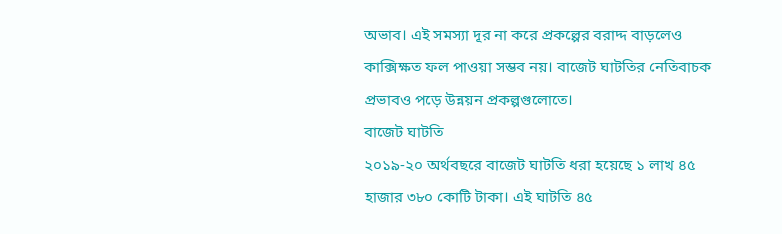অভাব। এই সমস্যা দূর না করে প্রকল্পের বরাদ্দ বাড়লেও কাক্সিক্ষত ফল পাওয়া সম্ভব নয়। বাজেট ঘাটতির নেতিবাচক প্রভাবও পড়ে উন্নয়ন প্রকল্পগুলোতে।
বাজেট ঘাটতি
২০১৯-২০ অর্থবছরে বাজেট ঘাটতি ধরা হয়েছে ১ লাখ ৪৫ হাজার ৩৮০ কোটি টাকা। এই ঘাটতি ৪৫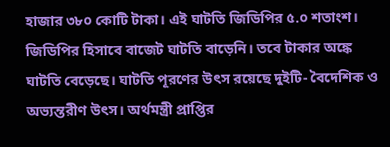হাজার ৩৮০ কোটি টাকা। এই ঘাটতি জিডিপির ৫.০ শতাংশ। জিডিপির হিসাবে বাজেট ঘাটতি বাড়েনি। তবে টাকার অঙ্কে ঘাটতি বেড়েছে। ঘাটতি পূরণের উৎস রয়েছে দুইটি- বৈদেশিক ও অভ্যন্তরীণ উৎস। অর্থমন্ত্রী প্রাপ্তির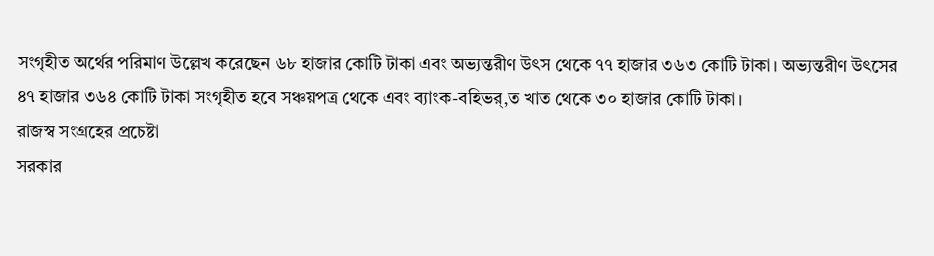সংগৃহীত অর্থের পরিমাণ উল্লেখ করেছেন ৬৮ হাজার কোটি টাকা এবং অভ্যন্তরীণ উৎস থেকে ৭৭ হাজার ৩৬৩ কোটি টাকা। অভ্যন্তরীণ উৎসের ৪৭ হাজার ৩৬৪ কোটি টাকা সংগৃহীত হবে সঞ্চয়পত্র থেকে এবং ব্যাংক-বহিভর্‚ত খাত থেকে ৩০ হাজার কোটি টাকা।
রাজস্ব সংগ্রহের প্রচেষ্টা
সরকার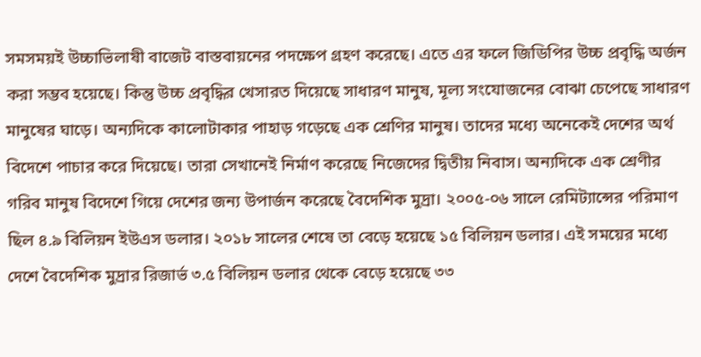সমসময়ই উচ্চাভিলাষী বাজেট বাস্তবায়নের পদক্ষেপ গ্রহণ করেছে। এতে এর ফলে জিডিপির উচ্চ প্রবৃদ্ধি অর্জন করা সম্ভব হয়েছে। কিন্তু উচ্চ প্রবৃদ্ধির খেসারত দিয়েছে সাধারণ মানুষ, মূল্য সংযোজনের বোঝা চেপেছে সাধারণ মানুষের ঘাড়ে। অন্যদিকে কালোটাকার পাহাড় গড়েছে এক শ্রেণির মানুষ। তাদের মধ্যে অনেকেই দেশের অর্থ বিদেশে পাচার করে দিয়েছে। তারা সেখানেই নির্মাণ করেছে নিজেদের দ্বিতীয় নিবাস। অন্যদিকে এক শ্রেণীর গরিব মানুষ বিদেশে গিয়ে দেশের জন্য উপার্জন করেছে বৈদেশিক মুদ্রা। ২০০৫-০৬ সালে রেমিট্যান্সের পরিমাণ ছিল ৪.৯ বিলিয়ন ইউএস ডলার। ২০১৮ সালের শেষে তা বেড়ে হয়েছে ১৫ বিলিয়ন ডলার। এই সময়ের মধ্যে দেশে বৈদেশিক মুদ্রার রিজার্ভ ৩.৫ বিলিয়ন ডলার থেকে বেড়ে হয়েছে ৩৩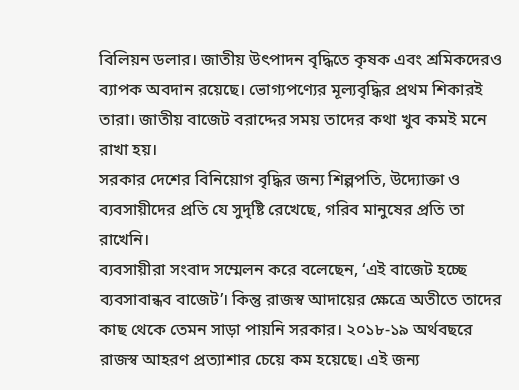বিলিয়ন ডলার। জাতীয় উৎপাদন বৃদ্ধিতে কৃষক এবং শ্রমিকদেরও ব্যাপক অবদান রয়েছে। ভোগ্যপণ্যের মূল্যবৃদ্ধির প্রথম শিকারই তারা। জাতীয় বাজেট বরাদ্দের সময় তাদের কথা খুব কমই মনে রাখা হয়।
সরকার দেশের বিনিয়োগ বৃদ্ধির জন্য শিল্পপতি, উদ্যোক্তা ও ব্যবসায়ীদের প্রতি যে সুদৃষ্টি রেখেছে, গরিব মানুষের প্রতি তা রাখেনি।
ব্যবসায়ীরা সংবাদ সম্মেলন করে বলেছেন, ‘এই বাজেট হচ্ছে ব্যবসাবান্ধব বাজেট’। কিন্তু রাজস্ব আদায়ের ক্ষেত্রে অতীতে তাদের কাছ থেকে তেমন সাড়া পায়নি সরকার। ২০১৮-১৯ অর্থবছরে রাজস্ব আহরণ প্রত্যাশার চেয়ে কম হয়েছে। এই জন্য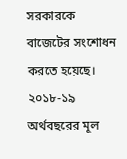সরকারকে বাজেটের সংশোধন করতে হয়েছে। ২০১৮-১৯ অর্থবছরের মূল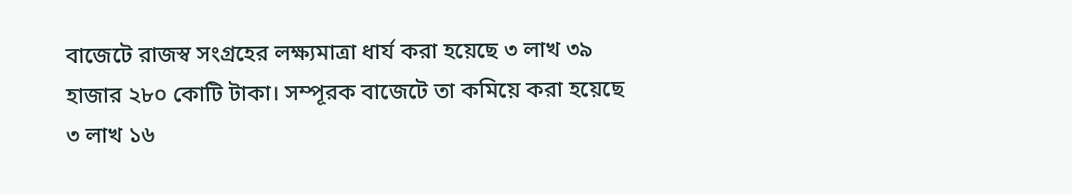বাজেটে রাজস্ব সংগ্রহের লক্ষ্যমাত্রা ধার্য করা হয়েছে ৩ লাখ ৩৯ হাজার ২৮০ কোটি টাকা। সম্পূরক বাজেটে তা কমিয়ে করা হয়েছে ৩ লাখ ১৬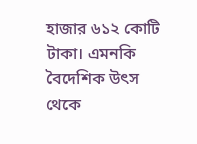হাজার ৬১২ কোটি টাকা। এমনকি বৈদেশিক উৎস থেকে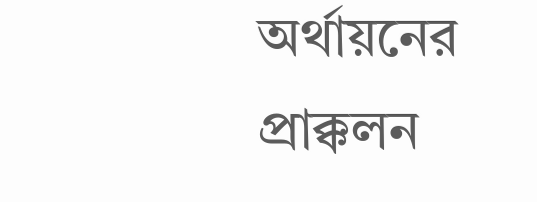অর্থায়নের প্রাক্কলন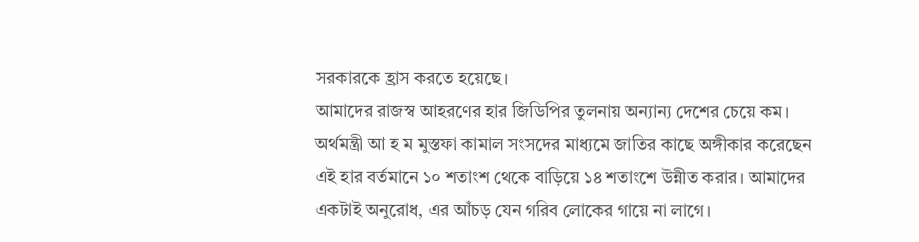সরকারকে হ্রাস করতে হয়েছে।
আমাদের রাজস্ব আহরণের হার জিডিপির তুলনায় অন্যান্য দেশের চেয়ে কম। অর্থমন্ত্রী আ হ ম মুস্তফা কামাল সংসদের মাধ্যমে জাতির কাছে অঙ্গীকার করেছেন এই হার বর্তমানে ১০ শতাংশ থেকে বাড়িয়ে ১৪ শতাংশে উন্নীত করার। আমাদের একটাই অনুরোধ, এর আঁচড় যেন গরিব লোকের গায়ে না লাগে।